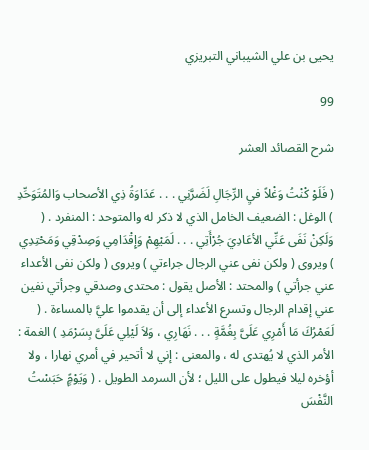يحيى بن علي الشيباني التبريزي

99

شرح القصائد العشر

( فَلَوْ كْنْتُ وَغْلاً فيِ الرِّجَالِ لَضَرَّنِي . . . عَدَاوَةُ ذِي الأصحاب وَالمُتَوَحِّدِ ) الوغل : الضعيف الخامل الذي لا ذكر له والمتوحد : المنفرد . ( وَلَكِنْ نَفَى عَنِّي الأعَادِيَ جُرْأَتِي . . . لَمَيْهِمْ وَإِقْدَامِي وَصِدْقِي وَمَحْتِدِي ) ويروى ( ولكن نفى عني الرجال جراءتي ) ويروى ( ولكن نفى الأعداء عني جرأتي ) والمحتد : الأصل يقول : محتدى وصدقي وجرأتي نفين عني إقدام الرجال وتسرع الأعداء إلى أن يقدموا عليَّ بالمساءة . ( لَعَمْرُكَ مَا أَمْرِي عَلَىَّ بِغُمَّةٍ . . . نَهَارِي ، وَلاَ لَيْلِي عَلَىَّ بِسَرْمَدِ ) الغمة : الأمر الذي لا يُهتدى له ، والمعنى : إني لا أتحير في أمري نهارا ، ولا أؤخره ليلا فيطول على الليل ؛ لأن السرمد الطويل . ( وَيَوْمًٍ حَبَسْتُ النَّفْسَ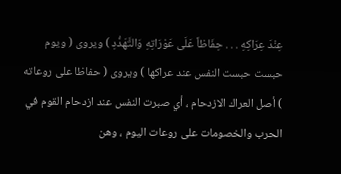عِنْدَ عِرَاكِهِ . . . حِفَاظاً عَلَى عَوْرَاتِهِ وَالتَّهَدُّدِ ) ويروى ( ويوم حبست حبست النفس عند عراكها ) ويروى ( حفاظا على روعاته ) أصل العراك الازدحام ، أي صبرت النفس عند ازدحام القوم في الحرب والخصومات على روعات اليوم ، وهن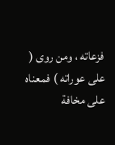فزعاته ، ومن روى ( على عوراته ) فمعناه على مخافة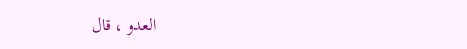العدو ، قال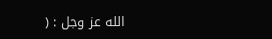الله عز وجل : (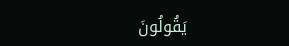يَقُولُونَ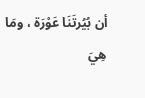أن بُيُرتَنَا عَوْرَة ، ومَا هِيَ